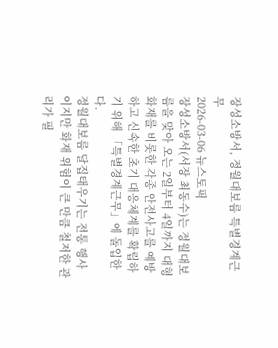장성소방서, 정월대보름 특별경계근무
2026-03-06 뉴스토픽
장성소방서(서장 최동수)는 정월대보름을 맞아 오는 2일부터 4일까지 대형 화재를 비롯한 각종 안전사고를 예방하고 신속한 초기 대응체계를 확립하기 위해 「특별경계근무」에 돌입한다.
정월대보름 달집태우기는 전통 행사이지만 화재 위험이 큰 만큼 철저한 관리가 필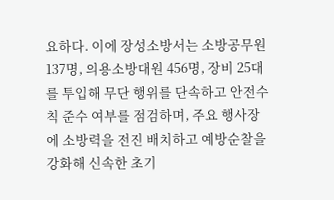요하다. 이에 장성소방서는 소방공무원 137명, 의용소방대원 456명, 장비 25대를 투입해 무단 행위를 단속하고 안전수칙 준수 여부를 점검하며, 주요 행사장에 소방력을 전진 배치하고 예방순찰을 강화해 신속한 초기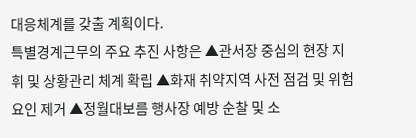대응체계를 갖출 계획이다.
특별경계근무의 주요 추진 사항은 ▲관서장 중심의 현장 지휘 및 상황관리 체계 확립 ▲화재 취약지역 사전 점검 및 위험요인 제거 ▲정월대보름 행사장 예방 순찰 및 소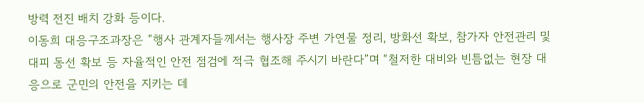방력 전진 배치 강화 등이다.
이동희 대응구조과장은 “행사 관계자들께서는 행사장 주변 가연물 정리, 방화선 확보, 참가자 안전관리 및 대피 동선 확보 등 자율적인 안전 점검에 적극 협조해 주시기 바란다”며 “철저한 대비와 빈틈없는 현장 대응으로 군민의 안전을 지키는 데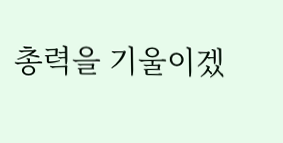총력을 기울이겠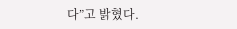다”고 밝혔다.